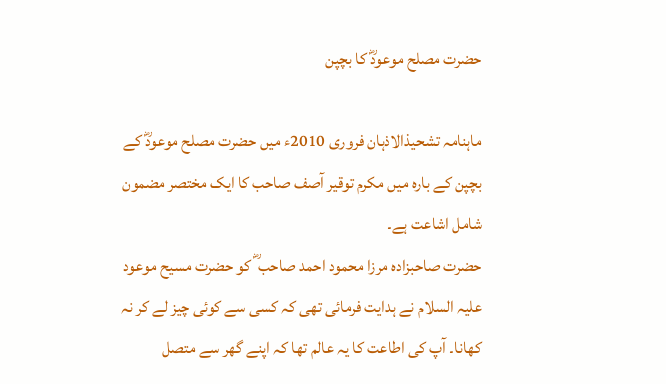حضرت مصلح موعودؓ کا بچپن

ماہنامہ تشحیذالاذہان فروری 2010ء میں حضرت مصلح موعودؓ کے بچپن کے بارہ میں مکرم توقیر آصف صاحب کا ایک مختصر مضمون شامل اشاعت ہے۔
حضرت صاحبزادہ مرزا محمود احمد صاحب ؓ کو حضرت مسیح موعود علیہ السلام نے ہدایت فرمائی تھی کہ کسی سے کوئی چیز لے کر نہ کھانا۔ آپ کی اطاعت کا یہ عالم تھا کہ اپنے گھر سے متصل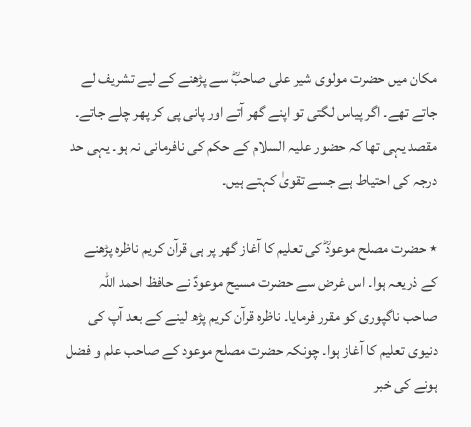مکان میں حضرت مولوی شیر علی صاحبؓ سے پڑھنے کے لیے تشریف لے جاتے تھے۔ اگر پیاس لگتی تو اپنے گھر آتے اور پانی پی کر پھر چلے جاتے۔ مقصد یہی تھا کہ حضور علیہ السلام کے حکم کی نافرمانی نہ ہو۔ یہی حد درجہ کی احتیاط ہے جسے تقویٰ کہتے ہیں۔

٭ حضرت مصلح موعودؓ کی تعلیم کا آغاز گھر پر ہی قرآن کریم ناظرہ پڑھنے کے ذریعہ ہوا۔ اس غرض سے حضرت مسیح موعودؑ نے حافظ احمد اللہ صاحب ناگپوری کو مقرر فرمایا۔ ناظرہ قرآن کریم پڑھ لینے کے بعد آپ کی دنیوی تعلیم کا آغاز ہوا۔ چونکہ حضرت مصلح موعود کے صاحب علم و فضل ہونے کی خبر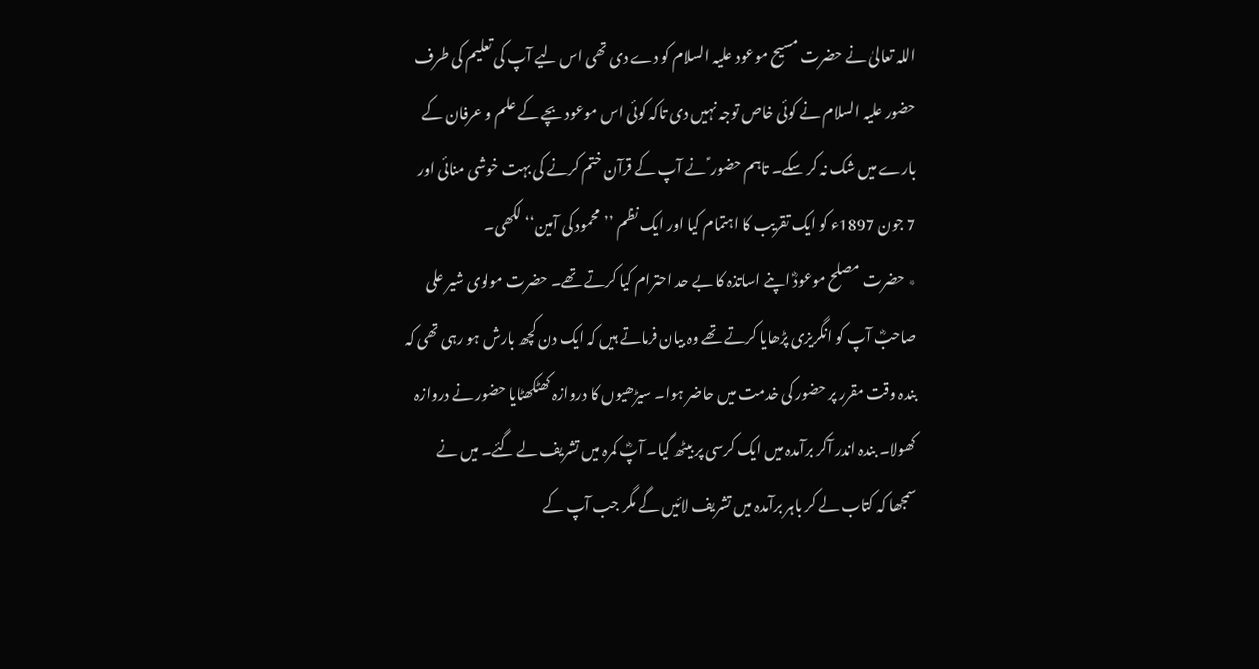اللہ تعالیٰ نے حضرت مسیح موعود علیہ السلام کو دے دی تھی اس لیے آپ کی تعلیم کی طرف حضور علیہ السلام نے کوئی خاص توجہ نہیں دی تاکہ کوئی اس موعود بچے کے علم و عرفان کے بارے میں شک نہ کر سکے۔ تاہم حضور ؑ نے آپ کے قرآن ختم کرنے کی بہت خوشی منائی اور 7 جون 1897ء کو ایک تقریب کا اہتمام کیا اور ایک نظم ’’محمود کی آمین‘‘ لکھی۔
٭ حضرت مصلح موعودؓ اپنے اساتذہ کا بے حد احترام کیا کرتے تھے۔ حضرت مولوی شیر علی صاحبؓ آپ کو انگریزی پڑھایا کرتے تھے وہ بیان فرماتے ہیں کہ ایک دن کچھ بارش ہو رہی تھی کہ بندہ وقت مقرر پر حضور کی خدمت میں حاضر ہوا۔ سیڑھیوں کا دروازہ کھٹکھٹایا حضور نے دروازہ کھولا۔ بندہ اندر آکر برآمدہ میں ایک کرسی پر بیٹھ گیا۔ آپؓ کمرہ میں تشریف لے گئے۔ میں نے سمجھا کہ کتاب لے کر باہر برآمدہ میں تشریف لائیں گے مگر جب آپ کے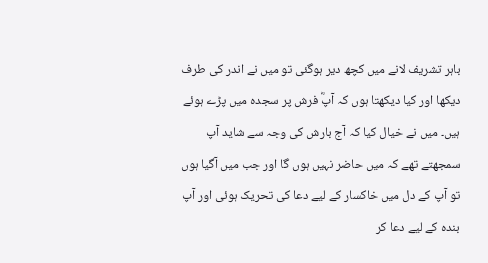باہر تشریف لانے میں کچھ دیر ہوگئی تو میں نے اندر کی طرف دیکھا اور کیا دیکھتا ہوں کہ آپؓ فرش پر سجدہ میں پڑے ہوئے ہیں۔ میں نے خیال کیا کہ آج بارش کی وجہ سے شاید آپ سمجھتے تھے کہ میں حاضر نہیں ہوں گا اور جب میں آگیا ہوں تو آپ کے دل میں خاکسار کے لیے دعا کی تحریک ہوئی اور آپ بندہ کے لیے دعا کر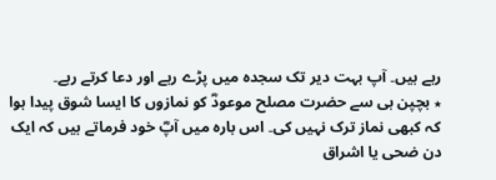رہے ہیں۔ آپ بہت دیر تک سجدہ میں پڑے رہے اور دعا کرتے رہے۔
٭ بچپن ہی سے حضرت مصلح موعودؓ کو نمازوں کا ایسا شوق پیدا ہوا کہ کبھی نماز ترک نہیں کی۔ اس بارہ میں آپؓ خود فرماتے ہیں کہ ایک دن ضحی یا اشراق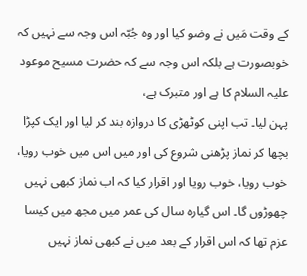کے وقت مَیں نے وضو کیا اور وہ جُبّہ اس وجہ سے نہیں کہ خوبصورت ہے بلکہ اس وجہ سے کہ حضرت مسیح موعود علیہ السلام کا ہے اور متبرک ہے،
پہن لیا۔ تب اپنی کوٹھڑی کا دروازہ بند کر لیا اور ایک کپڑا بچھا کر نماز پڑھنی شروع کی اور میں اس میں خوب رویا، خوب رویا، خوب رویا اور اقرار کیا کہ اب نماز کبھی نہیں چھوڑوں گا۔ اس گیارہ سال کی عمر میں مجھ میں کیسا عزم تھا کہ اس اقرار کے بعد میں نے کبھی نماز نہیں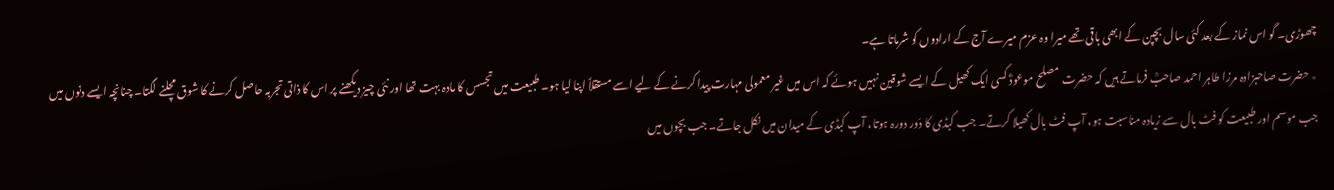چھوڑی۔ گو اس نماز کے بعد کئی سال بچپن کے ابھی باقی تھے میرا وہ عزم میرے آج کے ارادوں کو شرماتا ہے۔
٭ حضرت صاحبزادہ مرزا طاہر احمد صاحبؒ فرماتے ہیں کہ حضرت مصلح موعودؓ کسی ایک کھیل کے ایسے شوقین نہیں ہوئے کہ اس میں غیر معمولی مہارت پیدا کرنے کے لیے اسے مستقلاً اپنا لیا ہو۔ طبیعت میں تجسس کا مادہ بہت تھا اور نئی چیز دیکھنے پر اس کا ذاتی تجربہ حاصل کرنے کا شوق مچلنے لگتا۔ چنانچہ ایسے دنوں میں جب موسم اور طبیعت کو فٹ بال سے زیادہ مناسبت ہو، آپ فٹ بال کھیلا کرتے۔ جب کبڈی کا دَور دورہ ہوتا، آپ کبڈی کے میدان میں نکل جاتے۔ جب بچوں میں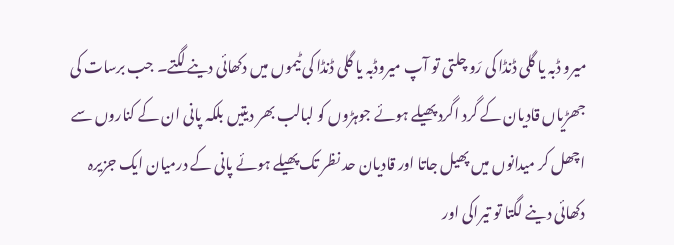میرو ڈبہ یا گلی ڈنڈا کی رَو چلتی تو آپ میروڈبہ یا گلی ڈنڈا کی ٹیموں میں دکھائی دینے لگتے۔ جب برسات کی جھڑیاں قادیان کے گرد اگرد پھیلے ہوئے جوہڑوں کو لبالب بھر دیتیں بلکہ پانی ان کے کناروں سے اچھل کر میدانوں میں پھیل جاتا اور قادیان حد نظر تک پھیلے ہوئے پانی کے درمیان ایک جزیرہ دکھائی دینے لگتا تو تیراکی اور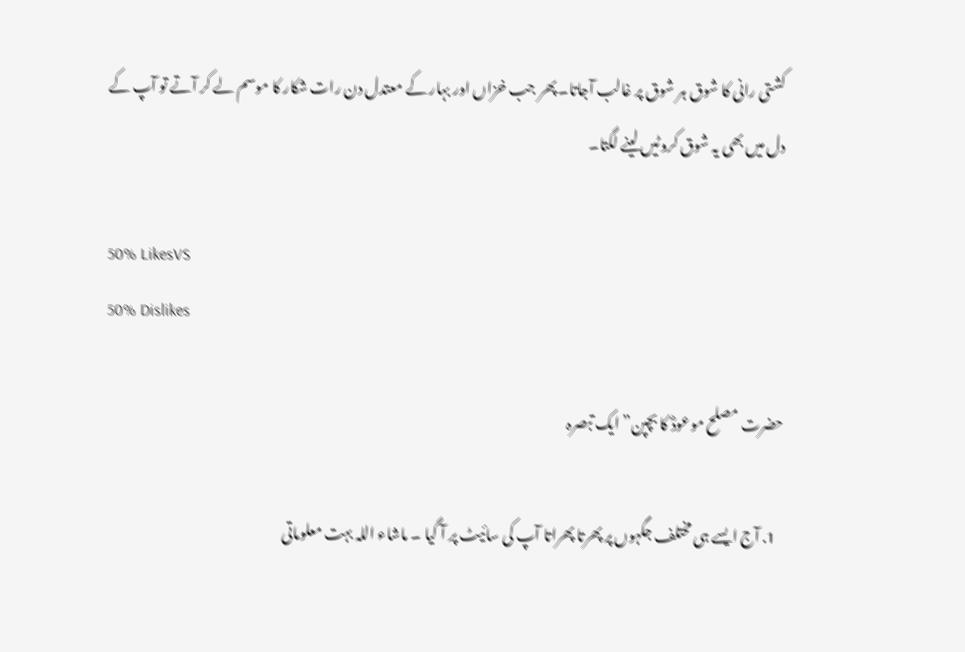کشتی رانی کا شوق ہر شوق پر غالب آجاتا۔ پھر جب خزاں اور بہار کے معتدل دن رات شکار کا موسم لے کر آتے تو آپ کے دل میں بھی یہ شوق کروٹیں لینے لگتا۔

50% LikesVS
50% Dislikes

حضرت مصلح موعودؓ کا بچپن” ایک تبصرہ

  1. آج ایسے ہی مختلف جگہوں پر پھرتا پھراتا آپ کی سائیٹ پر آ گیا ۔ ماشاء اللہ بہت معلوماتی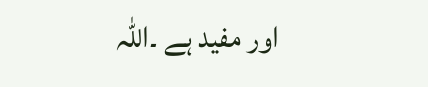اور مفید ہے ۔اللہ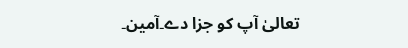تعالیٰ آپ کو جزا دے۔آمین۔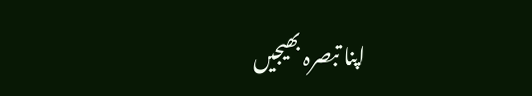اپنا تبصرہ بھیجیں